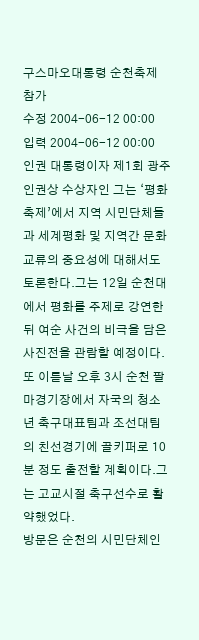구스마오대통령 순천축제 참가
수정 2004-06-12 00:00
입력 2004-06-12 00:00
인권 대통령이자 제1회 광주 인권상 수상자인 그는 ‘평화축제’에서 지역 시민단체들과 세계평화 및 지역간 문화교류의 중요성에 대해서도 토론한다.그는 12일 순천대에서 평화를 주제로 강연한 뒤 여순 사건의 비극을 담은 사진전을 관람할 예정이다.또 이튿날 오후 3시 순천 팔마경기장에서 자국의 청소년 축구대표팀과 조선대팀의 친선경기에 골키퍼로 10분 정도 출전할 계획이다.그는 고교시절 축구선수로 활약했었다.
방문은 순천의 시민단체인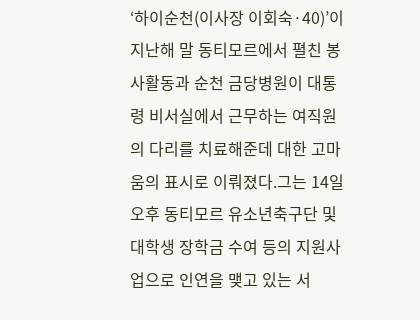‘하이순천(이사장 이회숙·40)’이 지난해 말 동티모르에서 펼친 봉사활동과 순천 금당병원이 대통령 비서실에서 근무하는 여직원의 다리를 치료해준데 대한 고마움의 표시로 이뤄졌다.그는 14일 오후 동티모르 유소년축구단 및 대학생 장학금 수여 등의 지원사업으로 인연을 맺고 있는 서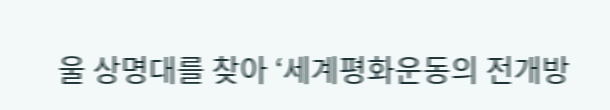울 상명대를 찾아 ‘세계평화운동의 전개방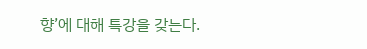향’에 대해 특강을 갖는다.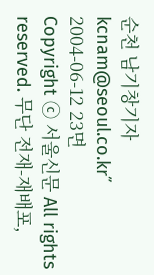순천 남기창기자 kcnam@seoul.co.kr˝
2004-06-12 23면
Copyright ⓒ 서울신문 All rights reserved. 무단 전재-재배포,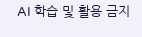AI 학습 및 활용 금지